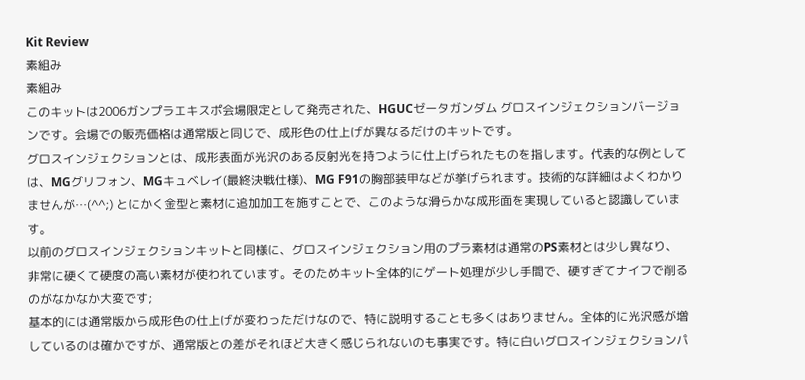Kit Review
素組み
素組み
このキットは2006ガンプラエキスポ会場限定として発売された、HGUCゼータガンダム グロスインジェクションバージョンです。会場での販売価格は通常版と同じで、成形色の仕上げが異なるだけのキットです。
グロスインジェクションとは、成形表面が光沢のある反射光を持つように仕上げられたものを指します。代表的な例としては、MGグリフォン、MGキュベレイ(最終決戦仕様)、MG F91の胸部装甲などが挙げられます。技術的な詳細はよくわかりませんが…(^^;) とにかく金型と素材に追加加工を施すことで、このような滑らかな成形面を実現していると認識しています。
以前のグロスインジェクションキットと同様に、グロスインジェクション用のプラ素材は通常のPS素材とは少し異なり、非常に硬くて硬度の高い素材が使われています。そのためキット全体的にゲート処理が少し手間で、硬すぎてナイフで削るのがなかなか大変です;
基本的には通常版から成形色の仕上げが変わっただけなので、特に説明することも多くはありません。全体的に光沢感が増しているのは確かですが、通常版との差がそれほど大きく感じられないのも事実です。特に白いグロスインジェクションパ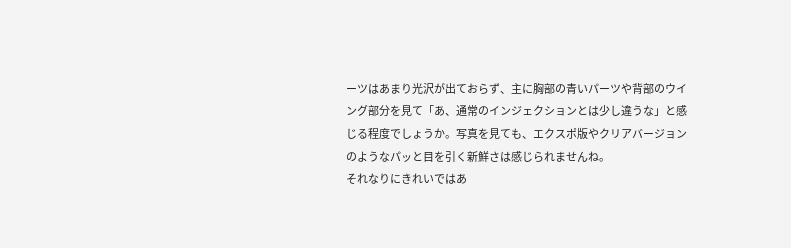ーツはあまり光沢が出ておらず、主に胸部の青いパーツや背部のウイング部分を見て「あ、通常のインジェクションとは少し違うな」と感じる程度でしょうか。写真を見ても、エクスポ版やクリアバージョンのようなパッと目を引く新鮮さは感じられませんね。
それなりにきれいではあ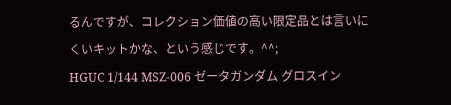るんですが、コレクション価値の高い限定品とは言いにくいキットかな、という感じです。^^;
HGUC 1/144 MSZ-006 ゼータガンダム グロスイン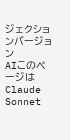ジェクションバージョン
AIこのページは Claude Sonnet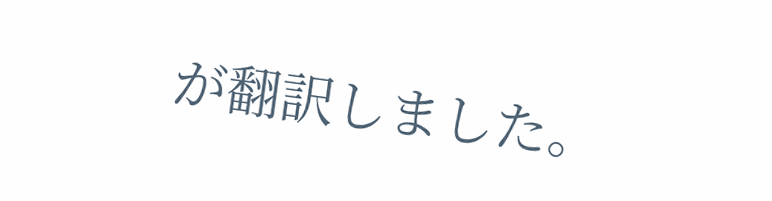が翻訳しました。